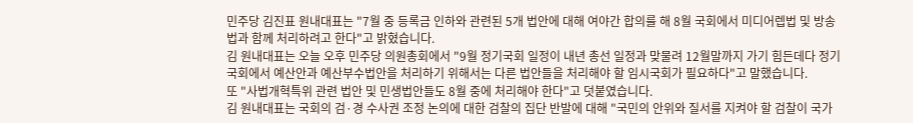민주당 김진표 원내대표는 "7월 중 등록금 인하와 관련된 5개 법안에 대해 여야간 합의를 해 8월 국회에서 미디어렙법 및 방송법과 함께 처리하려고 한다"고 밝혔습니다.
김 원내대표는 오늘 오후 민주당 의원총회에서 "9월 정기국회 일정이 내년 총선 일정과 맞물려 12월말까지 가기 힘든데다 정기국회에서 예산안과 예산부수법안을 처리하기 위해서는 다른 법안들을 처리해야 할 임시국회가 필요하다"고 말했습니다.
또 "사법개혁특위 관련 법안 및 민생법안들도 8월 중에 처리해야 한다"고 덧붙였습니다.
김 원내대표는 국회의 검·경 수사권 조정 논의에 대한 검찰의 집단 반발에 대해 "국민의 안위와 질서를 지켜야 할 검찰이 국가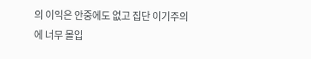의 이익은 안중에도 없고 집단 이기주의에 너무 몰입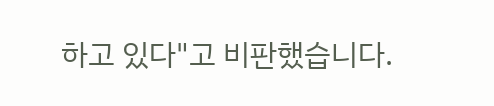하고 있다"고 비판했습니다.